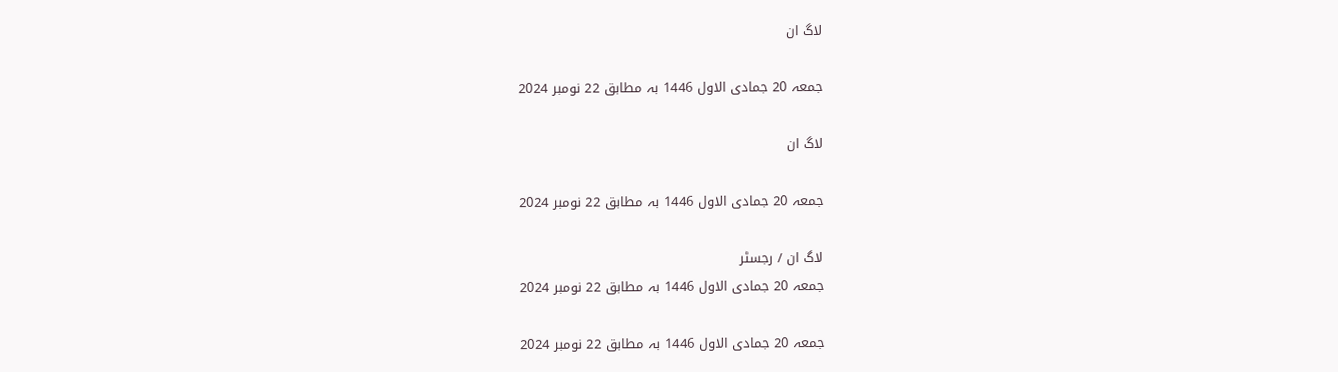لاگ ان

جمعہ 20 جمادی الاول 1446 بہ مطابق 22 نومبر 2024

لاگ ان

جمعہ 20 جمادی الاول 1446 بہ مطابق 22 نومبر 2024

لاگ ان / رجسٹر
جمعہ 20 جمادی الاول 1446 بہ مطابق 22 نومبر 2024

جمعہ 20 جمادی الاول 1446 بہ مطابق 22 نومبر 2024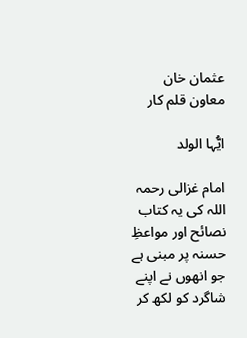عثمان خان
معاون قلم کار

ایُّہا الولد

امام غزالی رحمہ اللہ کی یہ کتاب نصائح اور مواعظِ حسنہ پر مبنی ہے جو انھوں نے اپنے شاگرد کو لکھ کر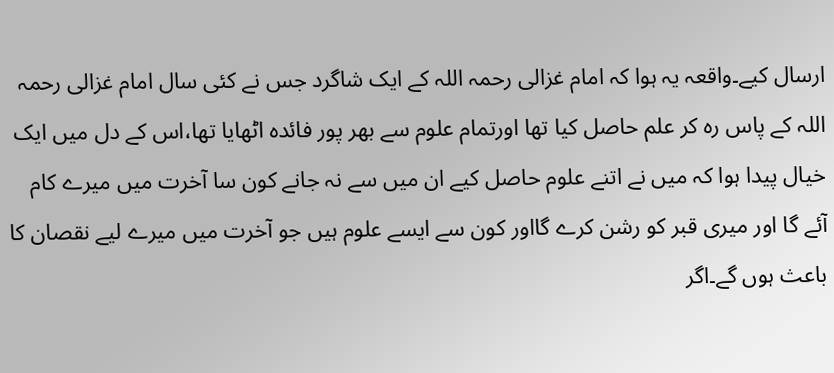ارسال کیے۔واقعہ یہ ہوا کہ امام غزالی رحمہ اللہ کے ایک شاگرد جس نے کئی سال امام غزالی رحمہ اللہ کے پاس رہ کر علم حاصل کیا تھا اورتمام علوم سے بھر پور فائدہ اٹھایا تھا،اس کے دل میں ایک خیال پیدا ہوا کہ میں نے اتنے علوم حاصل کیے ان میں سے نہ جانے کون سا آخرت میں میرے کام آئے گا اور میری قبر کو رشن کرے گااور کون سے ایسے علوم ہیں جو آخرت میں میرے لیے نقصان کا باعث ہوں گے۔اگر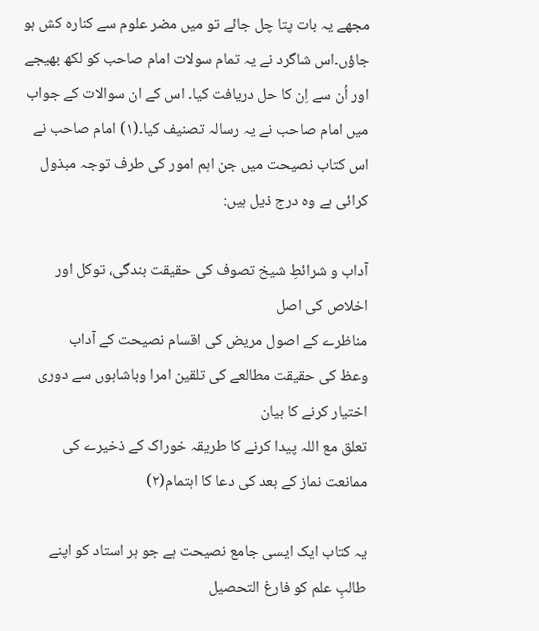مجھے یہ بات پتا چل جائے تو میں مضر علوم سے کنارہ کش ہو جاؤں۔اس شاگرد نے یہ تمام سولات امام صاحب کو لکھ بھیجے اور اُن سے اِن کا حل دریافت کیا۔ اس کے ان سوالات کے جواب میں امام صاحب نے یہ رسالہ تصنیف کیا۔(۱) امام صاحب نے اس کتاب نصیحت میں جن اہم امور کی طرف توجہ مبذول کرائی ہے وہ درج ذیل ہیں:

آداب و شرائطِ شیخ تصوف کی حقیقت بندگی، توکل اور اخلاص کی اصل
مناظرے کے اصول مریض کی اقسام نصیحت کے آداب
وعظ کی حقیقت مطالعے کی تلقین امرا وباشاہوں سے دوری اختیار کرنے کا بیان
تعلق مع اللہ پیدا کرنے کا طریقہ خوراک کے ذخیرے کی ممانعت نماز کے بعد کی دعا کا اہتمام(۲)

یہ کتاب ایک ایسی جامع نصیحت ہے جو ہر استاد کو اپنے طالبِ علم کو فارغ التحصیل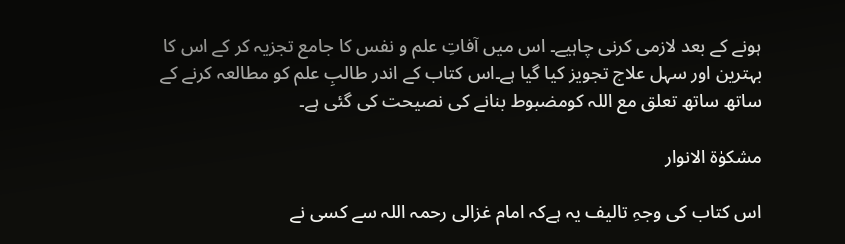ہونے کے بعد لازمی کرنی چاہیے۔ اس میں آفاتِ علم و نفس کا جامع تجزیہ کر کے اس کا بہترین اور سہل علاج تجویز کیا گیا ہے۔اس کتاب کے اندر طالبِ علم کو مطالعہ کرنے کے ساتھ ساتھ تعلق مع اللہ کومضبوط بنانے کی نصیحت کی گئی ہے۔

مشکوٰۃ الانوار

اس کتاب کی وجہِ تالیف یہ ہےکہ امام غزالی رحمہ اللہ سے کسی نے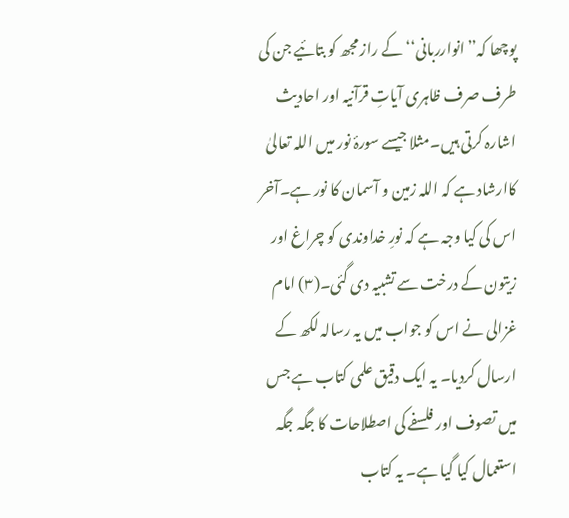پوچھا کہ’’انوارربانی‘‘کے راز مجھ کو بتائیے جن کی طرف صرف ظاہری آیاتِ قرآنیہ اور احادیث اشارہ کرتی ہیں۔مثلا جیسے سورۂ نور میں اللہ تعالیٰ کاارشاد ہے کہ اللہ زمین و آسمان کا نور ہے۔آخر اس کی کیا وجہ ہے کہ نورِ خداوندی کو چراغ اور زیتون کے درخت سے تشبیہ دی گئی۔(۳) امام غزالی نے اس کو جواب میں یہ رسالہ لکھ کے ارسال کردیا۔ یہ ایک دقیق علمی کتاب ہے جس میں تصوف اور فلسفے کی اصطلاحات کا جگہ جگہ استعمال کیا گیا ہے۔ یہ کتاب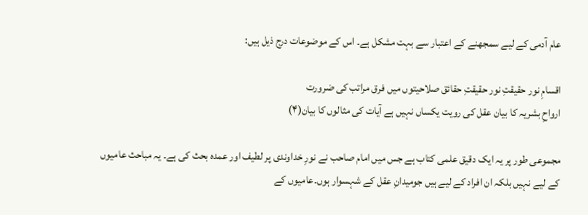عام آدمی کے لیے سمجھنے کے اعتبار سے بہت مشکل ہے۔ اس کے موضوعات درج ذیل ہیں:

اقسامِ نور حقیقتِ نور حقیقتِ حقائق صلاحیتوں میں فرق مراتب کی ضرورت
ارواحِ بشریہ کا بیان عقل کی رویت یکساں نہیں ہے آیات کی مثالوں کا بیان(۴)

مجموعی طور پر یہ ایک دقیق علمی کتاب ہے جس میں امام صاحب نے نورِ خداوندی پر لطیف اور عمدہ بحث کی ہے۔ یہ مباحث عامیوں کے لیے نہیں بلکہ ان افراد کے لیے ہیں جومیدانِ عقل کے شہسوار ہوں۔عامیوں کے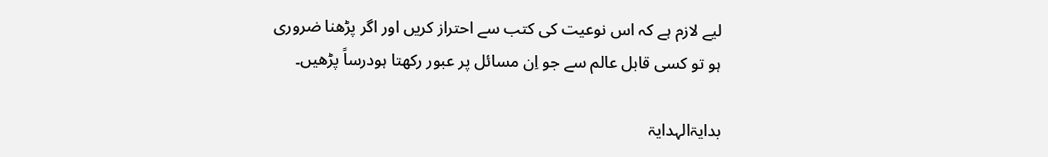لیے لازم ہے کہ اس نوعیت کی کتب سے احتراز کریں اور اگر پڑھنا ضروری ہو تو کسی قابل عالم سے جو اِن مسائل پر عبور رکھتا ہودرساً پڑھیں۔

بدایۃالہدایۃ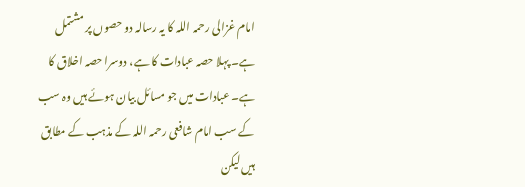امام غزالی رحمہ اللہ کا یہ رسالہ دو حصوں پر مشتمل ہے۔ پہلا حصہ عبادات کا ہے، دوسرا حصہ اخلاق کا ہے۔ عبادات میں جو مسائل بیان ہوئے ہیں وہ سب کے سب امام شافعی رحمہ اللہ کے مذہب کے مطابق ہیں لیکن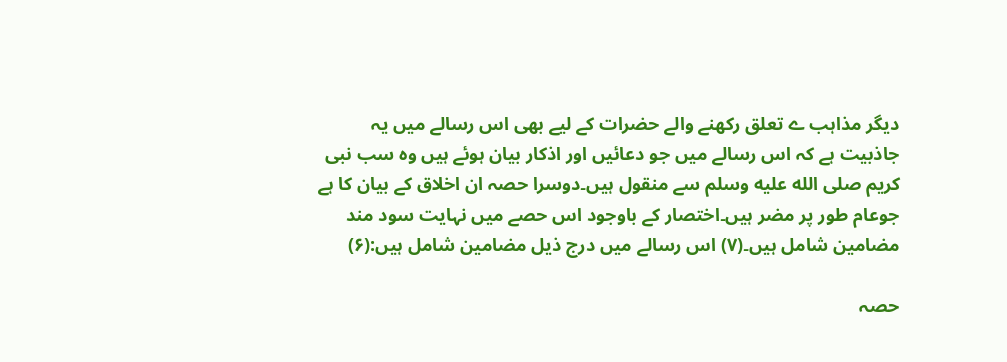دیگر مذاہب ے تعلق رکھنے والے حضرات کے لیے بھی اس رسالے میں یہ جاذبیت ہے کہ اس رسالے میں جو دعائیں اور اذکار بیان ہوئے ہیں وہ سب نبی کریم صلى الله عليه وسلم سے منقول ہیں۔دوسرا حصہ ان اخلاق کے بیان کا ہے جوعام طور پر مضر ہیں۔اختصار کے باوجود اس حصے میں نہایت سود مند مضامین شامل ہیں۔(۷) اس رسالے میں درج ذیل مضامین شامل ہیں:(۶)

حصہ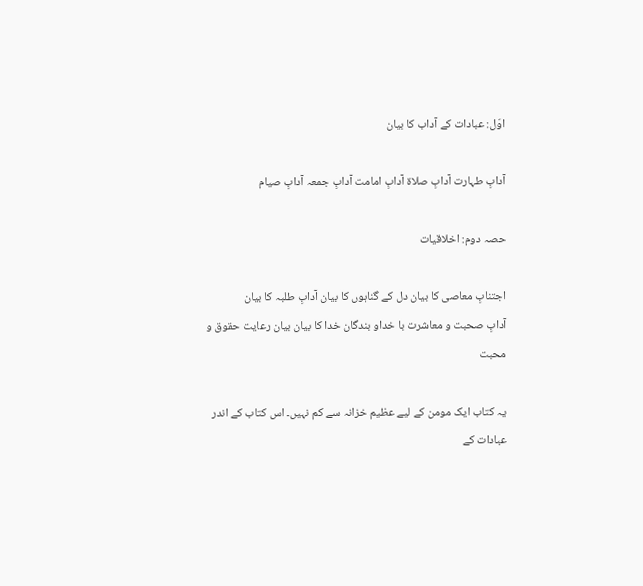اوّل: عبادات کے آداب کا بیان

آدابِ طہارت آدابِ صلاۃ آدابِ امامت آدابِ جمعہ آدابِ صیام

حصہ دوم: اخلاقیات

اجتنابِ معاصی کا بیان دل کے گناہوں کا بیان آدابِ طلبہ کا بیان
آدابِ صحبت و معاشرت با خداو بندگان خدا کا بیان بیان رعایت حقوق و محبت

یہ کتاب ایک مومن کے لیے عظیم خزانہ سے کم نہیں۔ اس کتاب کے اندر عبادات کے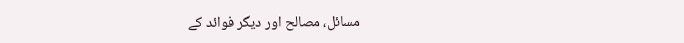مسائل، مصالح اور دیگر فوائد کے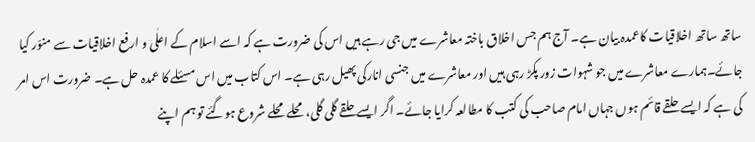ساتھ ساتھ اخلاقیات کاعمدہ بیان ہے۔ آج ہم جس اخلاق باختہ معاشرے میں جی رہے ہیں اس کی ضرورت ہے کہ اسے اسلام کے اعلٰی و ارفع اخلاقیات سے منوّر کیا جائے۔ہمارے معاشرے میں جو شہوات زور پکڑ رہی ہیں اور معاشرے میں جنسی انارکی پھیل رہی ہے۔ اس کتاب میں اس مسئلے کا عمدہ حل ہے۔ ضرورت اس امر کی ہے کہ ایسے حلقے قائم ہوں جہاں امام صاحب کی کتب کا مطالعہ کرایا جائے۔ اگر ایسے حلقے گلی گلی، محلے محلے شروع ہوگئے تو ہم اپنے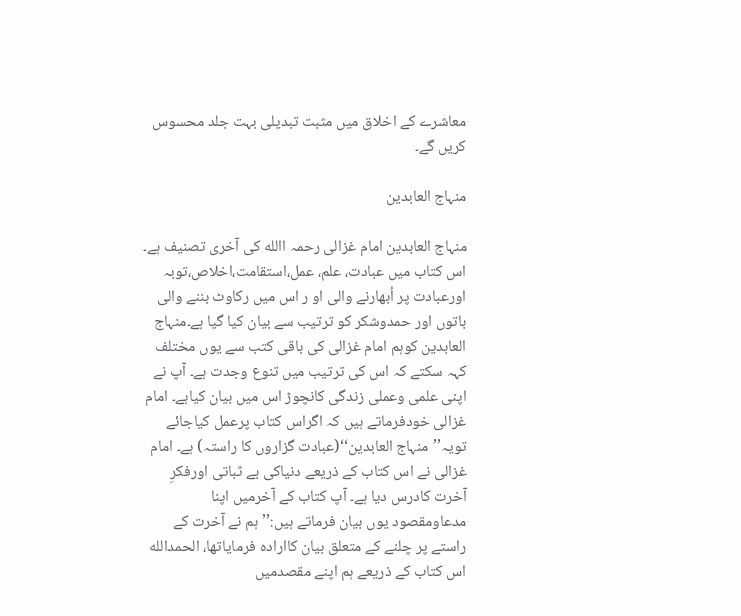معاشرے کے اخلاق میں مثبت تبدیلی بہت جلد محسوس کریں گے۔

منہاج العابدین

منہاج العابدین امام غزالی رحمہ االله کی آخری تصنیف ہے۔ اس کتاب میں عبادت، علم، عمل،استقامت،اخلاص،توبہ اورعبادت پر اُبھارنے والی او ر اس میں رکاوٹ بننے والی باتوں اور حمدوشکر کو ترتیب سے بیان کیا گیا ہے۔منہاج العابدین کوہم امام غزالی کی باقی کتب سے یوں مختلف کہہ سکتے کہ اس کی ترتیب میں تنوع وجدت ہے۔ آپ نے اپنی علمی وعملی زندگی کانچوڑ اس میں بیان کیاہے۔ امام غزالی خودفرماتے ہیں کہ اگراس کتاب پرعمل کیاجائے تویہ’’منہاج العابدین‘‘(عبادت گزاروں کا راستہ) ہے۔ امام غزالی نے اس کتاب کے ذریعے دنیاکی بے ثباتی اورفکرِ آخرت کادرس دیا ہے۔ آپ کتاب کے آخرمیں اپنا مدعاومقصود یوں بیان فرماتے ہیں:’’ہم نے آخرت کے راستے پر چلنے کے متعلق بیان کاارادہ فرمایاتھا، الحمدالله اس کتاب کے ذریعے ہم اپنے مقصدمیں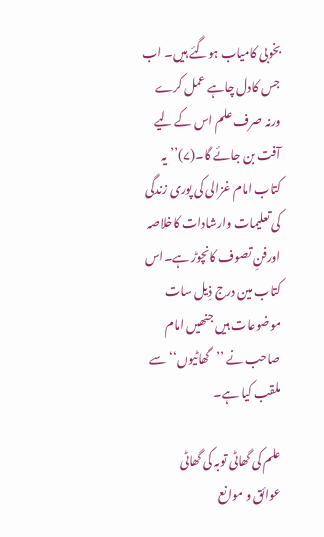بخوبی کامیاب ہوگئے ہیں۔ اب جس کادل چاہے عمل کرے ورنہ صرف علم اس کے لیے آفت بن جائے گا۔(۷)’’یہ کتاب امام غزالی کی پوری زندگی کی تعلیمات وارشادات کاخلاصہ اورفنِ تصوف کانچوڑ ہے۔اس کتاب مین درج ذِیل سات موضوعات ہیں جنھیں امام صاحب نے ’’گھاٹیوں‘‘ سے ملقب کیا ہے۔

علم کی گھاٹی توبہ کی گھاٹی
عوائق و موانع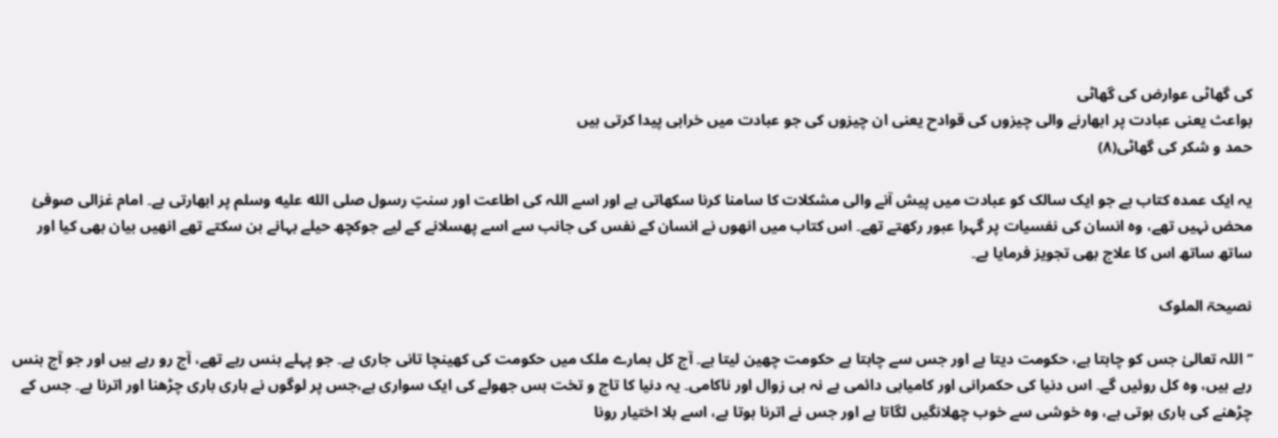کی گھاٹی عوارض کی گھاٹی
بواعث یعنی عبادت پر ابھارنے والی چیزوں کی قوادح یعنی ان چیزوں کی جو عبادت میں خرابی پیدا کرتی ہیں
حمد و شکر کی گھاٹی(۸)

یہ ایک عمدہ کتاب ہے جو ایک سالک کو عبادت میں پیش آنے والی مشکلات کا سامنا کرنا سکھاتی ہے اور اسے اللہ کی اطاعت اور سنتِ رسول صلى الله عليه وسلم پر ابھارتی ہے۔ امام غزالی صوفیٔ محض نہیں تھے، وہ انسان کی نفسیات پر گہرا عبور رکھتے تھے۔ اس کتاب میں انھوں نے انسان کے نفس کی جانب سے اسے پھسلانے کے لیے جوکچھ حیلے بہانے بن سکتے تھے انھیں بیان بھی کیا اور ساتھ ساتھ اس کا علاج بھی تجویز فرمایا ہے۔

نصیحۃ الملوک

’’اللہ تعالیٰ جس کو چاہتا ہے، حکومت دیتا ہے اور جس سے چاہتا ہے حکومت چھین لیتا ہے۔ آج کل ہمارے ملک میں حکومت کی کھینچا تانی جاری ہے۔ جو پہلے ہنس رہے تھے، آج رو رہے ہیں اور جو آج ہنس رہے ہیں، وہ کل روئیں گے۔ اس دنیا کی حکمرانی اور کامیابی دائمی ہے نہ ہی زوال اور ناکامی۔ یہ دنیا کا تاج و تخت بس جھولے کی ایک سواری ہے،جس پر لوگوں نے باری باری چڑھنا اور اترنا ہے۔ جس کے چڑھنے کی باری ہوتی ہے، وہ خوشی سے خوب چھلانگیں لگاتا ہے اور جس نے اترنا ہوتا ہے، اسے بلا اختیار رونا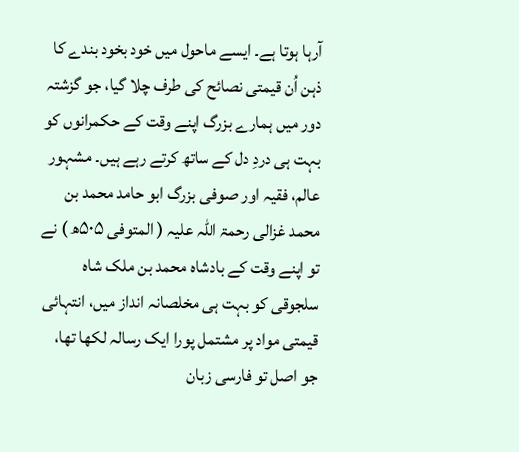آرہا ہوتا ہے۔ ایسے ماحول میں خود بخود بندے کا ذہن اُن قیمتی نصائح کی طرف چلا گیا، جو گزشتہ دور میں ہمارے بزرگ اپنے وقت کے حکمرانوں کو بہت ہی دردِ دل کے ساتھ کرتے رہے ہیں۔ مشہور عالم، فقیہ اور صوفی بزرگ ابو حامد محمد بن محمد غزالی رحمۃ اللہ علیہ ( المتوفی ۵۰۵ھ ) نے تو اپنے وقت کے بادشاہ محمد بن ملک شاہ سلجوقی کو بہت ہی مخلصانہ انداز میں، انتہائی قیمتی مواد پر مشتمل پورا ایک رسالہ لکھا تھا، جو اصل تو فارسی زبان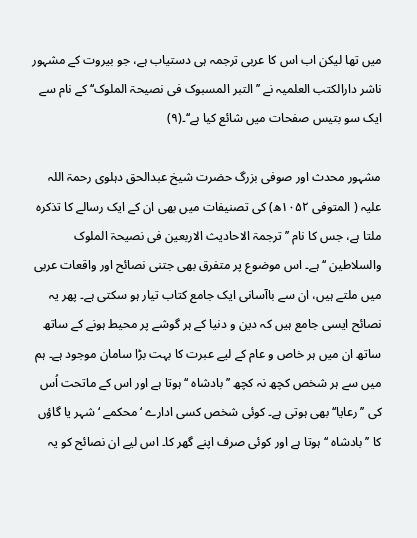میں تھا لیکن اب اس کا عربی ترجمہ ہی دستیاب ہے، جو بیروت کے مشہور ناشر دارالکتب العلمیہ نے ’’ التبر المسبوک فی نصیحۃ الملوک‘‘ کے نام سے ایک سو بتیس صفحات میں شائع کیا ہے‘‘۔(۹)

مشہور محدث اور صوفی بزرگ حضرت شیخ عبدالحق دہلوی رحمۃ اللہ علیہ ( المتوفی ۱۰۵۲ھ) کی تصنیفات میں بھی ان کے ایک رسالے کا تذکرہ ملتا ہے، جس کا نام ’’ ترجمۃ الاحادیث الاربعین فی نصیحۃ الملوک والسلاطین ‘‘ ہے۔ اس موضوع پر متفرق بھی جتنی نصائح اور واقعات عربی میں ملتے ہیں، ان سے باآسانی ایک جامع کتاب تیار ہو سکتی ہے۔ پھر یہ نصائح ایسی جامع ہیں کہ دین و دنیا کے ہر گوشے پر محیط ہونے کے ساتھ ساتھ ان میں ہر خاص و عام کے لیے عبرت کا بہت بڑا سامان موجود ہے۔ ہم میں سے ہر شخص کچھ نہ کچھ ’’بادشاہ ‘‘ ہوتا ہے اور اس کے ماتحت اُس کی ’’رعایا‘‘ بھی ہوتی ہے۔ کوئی شخص کسی ادارے ‘ محکمے ‘ شہر یا گاؤں کا ’’بادشاہ ‘‘ ہوتا ہے اور کوئی صرف اپنے گھر کا۔ اس لیے ان نصائح کو یہ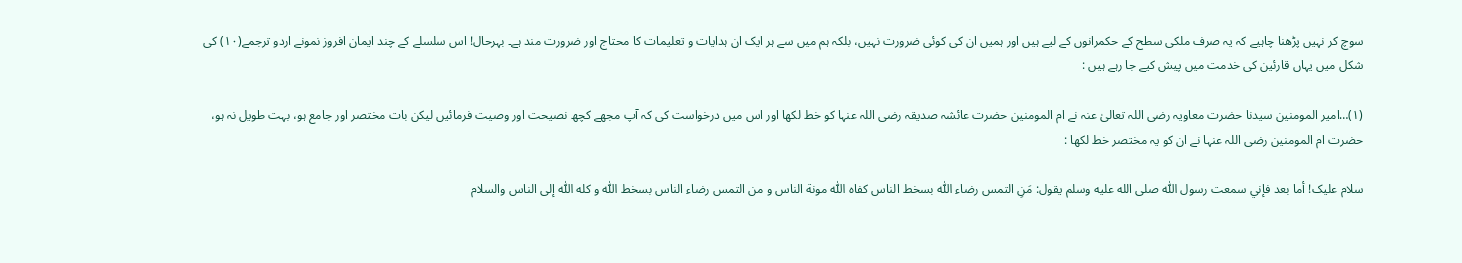سوچ کر نہیں پڑھنا چاہیے کہ یہ صرف ملکی سطح کے حکمرانوں کے لیے ہیں اور ہمیں ان کی کوئی ضرورت نہیں، بلکہ ہم میں سے ہر ایک ان ہدایات و تعلیمات کا محتاج اور ضرورت مند ہے۔ بہرحال! اس سلسلے کے چند ایمان افروز نمونے اردو ترجمے(۱۰) کی شکل میں یہاں قارئین کی خدمت میں پیش کیے جا رہے ہیں :

(۱)…امیر المومنین سیدنا حضرت معاویہ رضی اللہ تعالیٰ عنہ نے ام المومنین حضرت عائشہ صدیقہ رضی اللہ عنہا کو خط لکھا اور اس میں درخواست کی کہ آپ مجھے کچھ نصیحت اور وصیت فرمائیں لیکن بات مختصر اور جامع ہو، بہت طویل نہ ہو، حضرت ام المومنین رضی اللہ عنہا نے ان کو یہ مختصر خط لکھا :

سلام علیک! أما بعد فإني سمعت رسول اللّٰه صلى الله عليه وسلم یقول: مَنِ التمس رضاء اللّٰه بسخط الناس کفاه اللّٰه مونة الناس و من التمس رضاء الناس بسخط اللّٰه و کله اللّٰه إلی الناس والسلام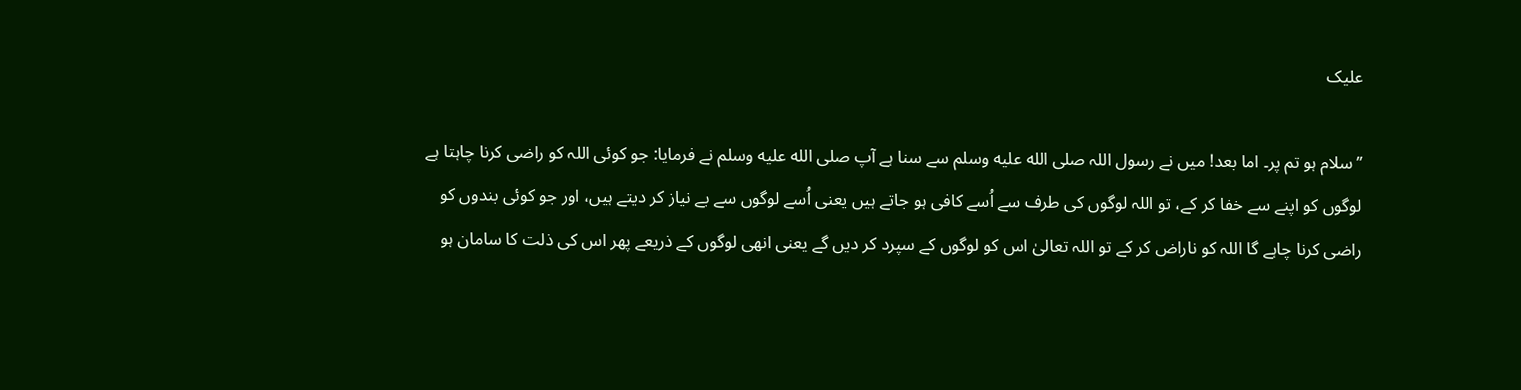علیک

’’ سلام ہو تم پر۔ اما بعد! میں نے رسول اللہ صلى الله عليه وسلم سے سنا ہے آپ صلى الله عليه وسلم نے فرمایا: جو کوئی اللہ کو راضی کرنا چاہتا ہے لوگوں کو اپنے سے خفا کر کے، تو اللہ لوگوں کی طرف سے اُسے کافی ہو جاتے ہیں یعنی اُسے لوگوں سے بے نیاز کر دیتے ہیں، اور جو کوئی بندوں کو راضی کرنا چاہے گا اللہ کو ناراض کر کے تو اللہ تعالیٰ اس کو لوگوں کے سپرد کر دیں گے یعنی انھی لوگوں کے ذریعے پھر اس کی ذلت کا سامان ہو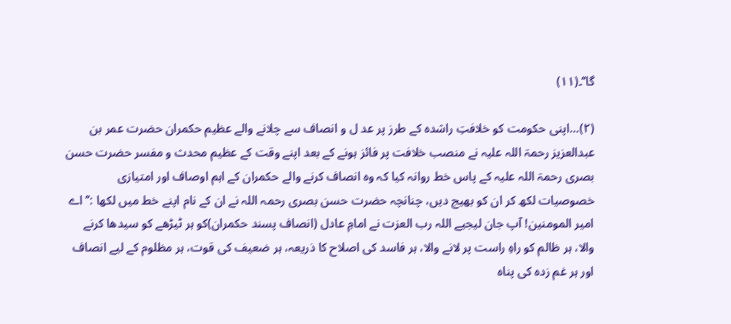گا‘‘۔(۱۱)

(۲)…اپنی حکومت کو خلافتِ راشدہ کے طرز پر عد ل و انصاف سے چلانے والے عظیم حکمران حضرت عمر بن عبدالعزیز رحمۃ اللہ علیہ نے منصب خلافت پر فائز ہونے کے بعد اپنے وقت کے عظیم محدث و مفسر حضرت حسن بصری رحمۃ اللہ علیہ کے پاس خط روانہ کیا کہ وہ انصاف کرنے والے حکمران کے اہم اوصاف اور امتیازی خصوصیات لکھ کر ان کو بھیج دیں، چنانچہ حضرت حسن بصری رحمہ اللہ نے ان کے نام اپنے خط میں لکھا :’’اے امیر المومنین! آپ جان لیجیے اللہ رب العزت نے امامِ عادل (انصاف پسند حکمران)کو ہر ٹیڑھے کو سیدھا کرنے والا، ہر ظالم کو راہِ راست پر لانے والا، ہر فاسد کی اصلاح کا ذریعہ، ہر ضعیف کی قوت، ہر مظلوم کے لیے انصاف اور ہر غم زدہ کی پناہ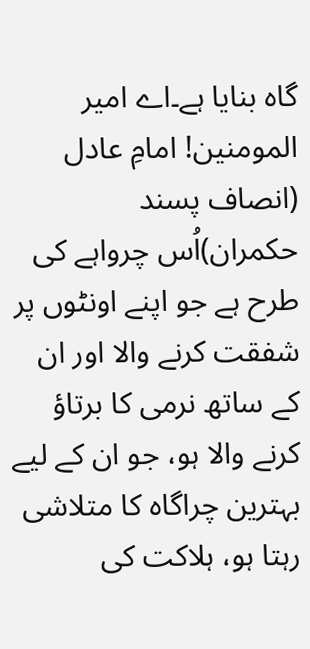گاہ بنایا ہے۔اے امیر المومنین! امامِ عادل (انصاف پسند حکمران)اُس چرواہے کی طرح ہے جو اپنے اونٹوں پر شفقت کرنے والا اور ان کے ساتھ نرمی کا برتاؤ کرنے والا ہو، جو ان کے لیے بہترین چراگاہ کا متلاشی رہتا ہو، ہلاکت کی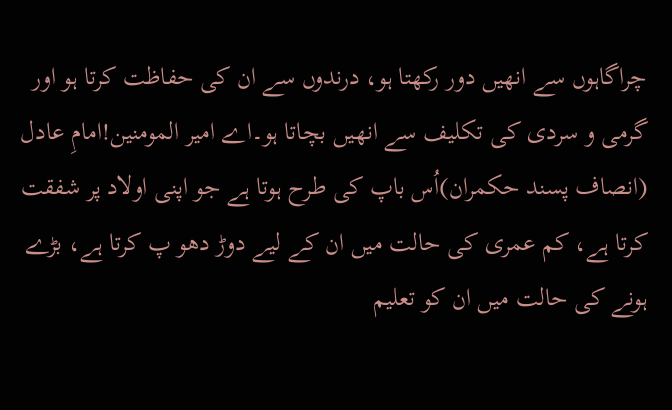چراگاہوں سے انھیں دور رکھتا ہو، درندوں سے ان کی حفاظت کرتا ہو اور گرمی و سردی کی تکلیف سے انھیں بچاتا ہو۔اے امیر المومنین!امامِ عادل (انصاف پسند حکمران)اُس باپ کی طرح ہوتا ہے جو اپنی اولاد پر شفقت کرتا ہے، کم عمری کی حالت میں ان کے لیے دوڑ دھو پ کرتا ہے، بڑے ہونے کی حالت میں ان کو تعلیم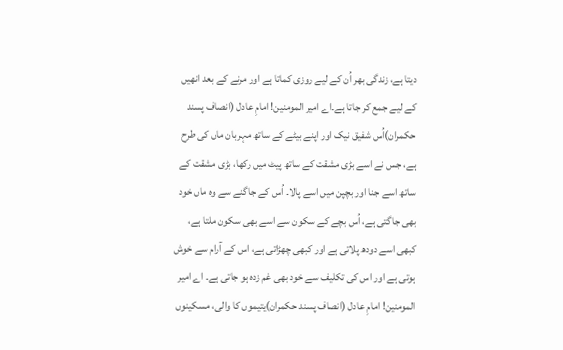دیتا ہے، زندگی بھر اُن کے لیے روزی کماتا ہے اور مرنے کے بعد انھیں کے لیے جمع کر جاتا ہے۔اے امیر المومنین! امامِ عادل (انصاف پسند حکمران)اُس شفیق نیک اور اپنے بیٹے کے ساتھ مہربان ماں کی طرح ہے، جس نے اسے بڑی مشقت کے ساتھ پیٹ میں رکھا، بڑی مشقت کے ساتھ اسے جنا اور بچپن میں اسے پالا۔ اُس کے جاگنے سے وہ ماں خود بھی جاگتی ہے، اُس بچے کے سکون سے اسے بھی سکون ملتا ہے، کبھی اسے دودھ پلاتی ہے اور کبھی چھڑاتی ہے، اس کے آرام سے خوش ہوتی ہے اور اس کی تکلیف سے خود بھی غم زدہ ہو جاتی ہے۔ اے امیر المومنین! امامِ عادل (انصاف پسند حکمران)یتیموں کا والی، مسکینوں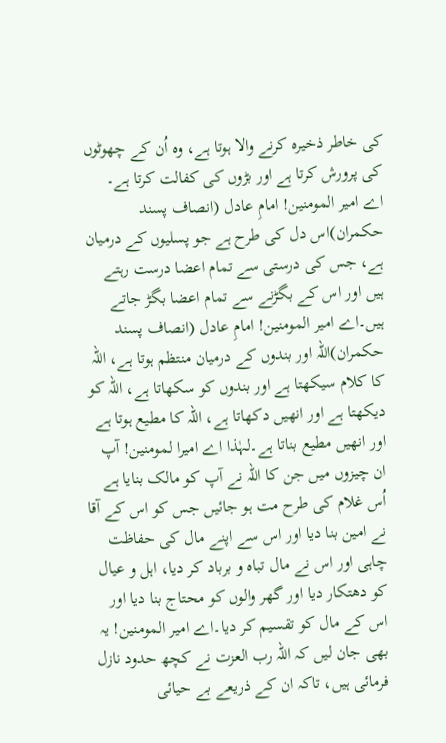کی خاطر ذخیرہ کرنے والا ہوتا ہے، وہ اُن کے چھوٹوں کی پرورش کرتا ہے اور بڑوں کی کفالت کرتا ہے۔ اے امیر المومنین! امامِ عادل (انصاف پسند حکمران)اس دل کی طرح ہے جو پسلیوں کے درمیان ہے، جس کی درستی سے تمام اعضا درست رہتے ہیں اور اس کے بگڑنے سے تمام اعضا بگڑ جاتے ہیں۔اے امیر المومنین! امامِ عادل (انصاف پسند حکمران)اللہ اور بندوں کے درمیان منتظم ہوتا ہے، اللہ کا کلام سیکھتا ہے اور بندوں کو سکھاتا ہے، اللہ کو دیکھتا ہے اور انھیں دکھاتا ہے، اللہ کا مطیع ہوتا ہے اور انھیں مطیع بناتا ہے۔لہٰذا اے امیرا لمومنین! آپ ان چیزوں میں جن کا اللہ نے آپ کو مالک بنایا ہے اُس غلام کی طرح مت ہو جائیں جس کو اس کے آقا نے امین بنا دیا اور اس سے اپنے مال کی حفاظت چاہی اور اس نے مال تباہ و برباد کر دیا، اہل و عیال کو دھتکار دیا اور گھر والوں کو محتاج بنا دیا اور اس کے مال کو تقسیم کر دیا۔اے امیر المومنین! یہ بھی جان لیں کہ اللہ رب العزت نے کچھ حدود نازل فرمائی ہیں، تاکہ ان کے ذریعے بے حیائی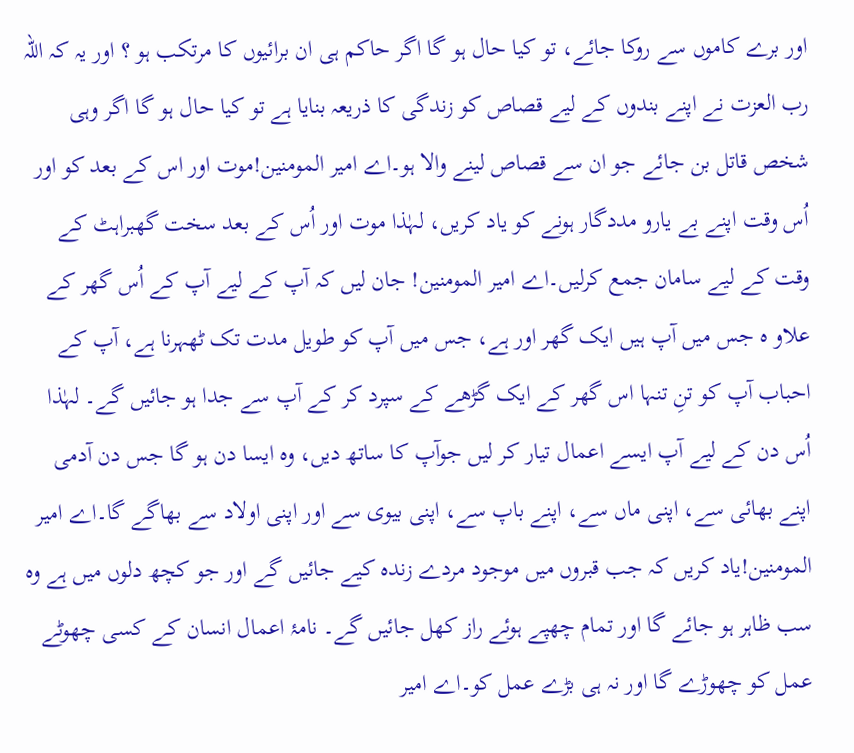اور برے کاموں سے روکا جائے، تو کیا حال ہو گا اگر حاکم ہی ان برائیوں کا مرتکب ہو ؟ اور یہ کہ اللہ رب العزت نے اپنے بندوں کے لیے قصاص کو زندگی کا ذریعہ بنایا ہے تو کیا حال ہو گا اگر وہی شخص قاتل بن جائے جو ان سے قصاص لینے والا ہو۔اے امیر المومنین!موت اور اس کے بعد کو اور اُس وقت اپنے بے یارو مددگار ہونے کو یاد کریں، لہٰذا موت اور اُس کے بعد سخت گھبراہٹ کے وقت کے لیے سامان جمع کرلیں۔اے امیر المومنین! جان لیں کہ آپ کے لیے آپ کے اُس گھر کے علاو ہ جس میں آپ ہیں ایک گھر اور ہے، جس میں آپ کو طویل مدت تک ٹھہرنا ہے، آپ کے احباب آپ کو تنِ تنہا اس گھر کے ایک گڑھے کے سپرد کر کے آپ سے جدا ہو جائیں گے۔ لہٰذا اُس دن کے لیے آپ ایسے اعمال تیار کر لیں جوآپ کا ساتھ دیں، وہ ایسا دن ہو گا جس دن آدمی اپنے بھائی سے، اپنی ماں سے، اپنے باپ سے، اپنی بیوی سے اور اپنی اولاد سے بھاگے گا۔اے امیر المومنین!یاد کریں کہ جب قبروں میں موجود مردے زندہ کیے جائیں گے اور جو کچھ دلوں میں ہے وہ سب ظاہر ہو جائے گا اور تمام چھپے ہوئے راز کھل جائیں گے۔ نامۂ اعمال انسان کے کسی چھوٹے عمل کو چھوڑے گا اور نہ ہی بڑے عمل کو۔اے امیر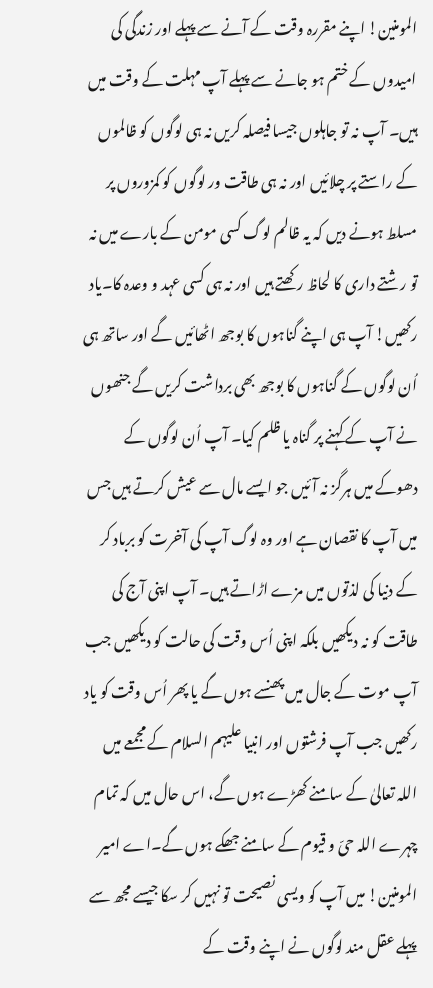المومنین! اپنے مقررہ وقت کے آنے سے پہلے اور زندگی کی امیدوں کے ختم ہو جانے سے پہلے آپ مہلت کے وقت میں ہیں۔ آپ نہ تو جاہلوں جیسا فیصلہ کریں نہ ہی لوگوں کو ظالموں کے راستے پر چلائیں اور نہ ہی طاقت ور لوگوں کو کمزوروں پر مسلط ہونے دیں کہ یہ ظالم لوگ کسی مومن کے بارے میں نہ تو رشتے داری کا لحاظ رکھتے ہیں اور نہ ہی کسی عہد و وعدہ کا۔یاد رکھیں! آپ ہی اپنے گناہوں کا بوجھ اٹھائیں گے اور ساتھ ہی اُن لوگوں کے گناہوں کا بوجھ بھی برداشت کریں گے جنھوں نے آپ کے کہنے پر گناہ یا ظلم کیا۔ آپ اُن لوگوں کے دھوکے میں ہرگز نہ آئیں جو ایسے مال سے عیش کرتے ہیں جس میں آپ کا نقصان ہے اور وہ لوگ آپ کی آخرت کو برباد کر کے دنیا کی لذتوں میں مزے اڑاتے ہیں۔ آپ اپنی آج کی طاقت کو نہ دیکھیں بلکہ اپنی اُس وقت کی حالت کو دیکھیں جب آپ موت کے جال میں پھنسے ہوں گے یا پھر اُس وقت کو یاد رکھیں جب آپ فرشتوں اور انبیا علیہم السلام کے مجمعے میں اللہ تعالیٰ کے سامنے کھڑے ہوں گے، اس حال میں کہ تمام چہرے اللہ حیّ و قیوم کے سامنے جھکے ہوں گے۔اے امیر المومنین! میں آپ کو ویسی نصیحت تو نہیں کر سکا جیسے مجھ سے پہلے عقل مند لوگوں نے اپنے وقت کے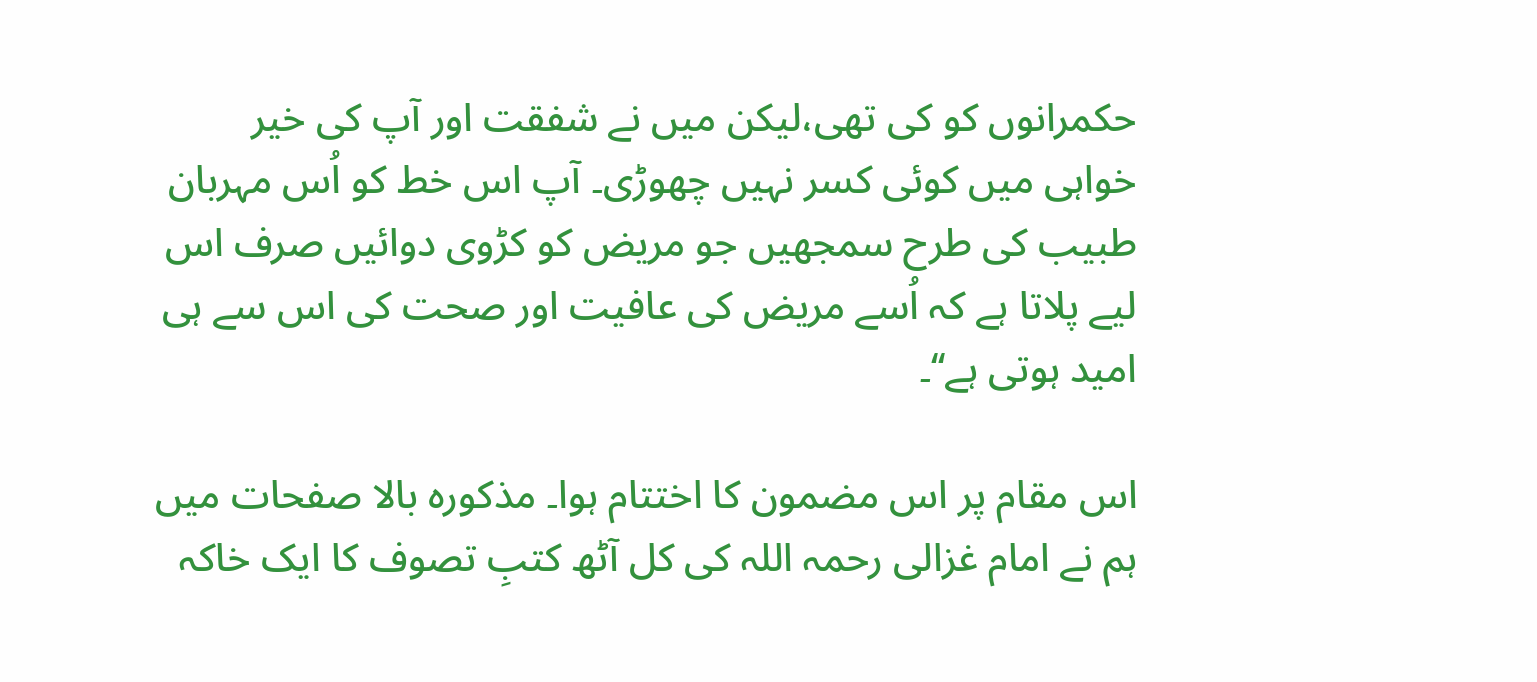حکمرانوں کو کی تھی،لیکن میں نے شفقت اور آپ کی خیر خواہی میں کوئی کسر نہیں چھوڑی۔ آپ اس خط کو اُس مہربان طبیب کی طرح سمجھیں جو مریض کو کڑوی دوائیں صرف اس لیے پلاتا ہے کہ اُسے مریض کی عافیت اور صحت کی اس سے ہی امید ہوتی ہے‘‘۔

اس مقام پر اس مضمون کا اختتام ہوا۔ مذکورہ بالا صفحات میں ہم نے امام غزالی رحمہ اللہ کی کل آٹھ کتبِ تصوف کا ایک خاکہ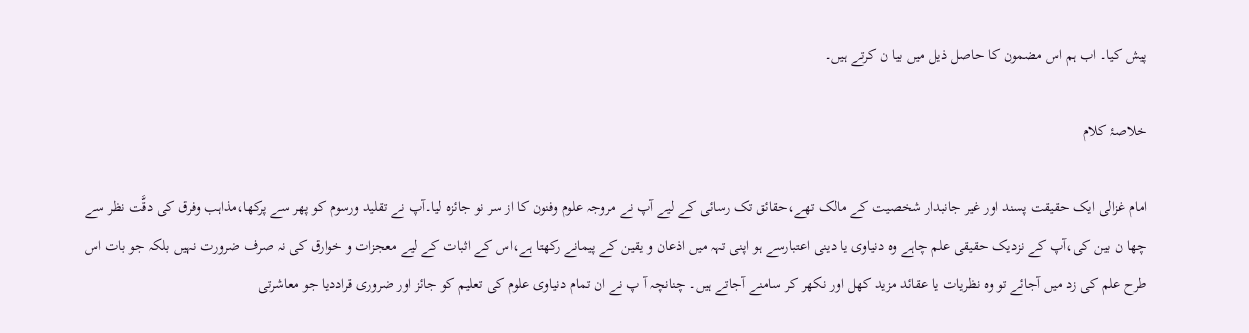پیش کیا۔ اب ہم اس مضمون کا حاصل ذیل میں بیا ن کرتے ہیں۔

خلاصۂ کلام

امام غزالی ایک حقیقت پسند اور غیر جانبدار شخصیت کے مالک تھے،حقائق تک رسائی کے لیے آپ نے مروجہ علوم وفنون کا از سر نو جائزہ لیا۔آپ نے تقلید ورسوم کو پھر سے پرکھا،مذاہب وفرق کی دقَّت نظر سے چھا ن بین کی،آپ کے نزدیک حقیقی علم چاہے وہ دنیاوی یا دینی اعتبارسے ہو اپنی تہہ میں اذعان و یقین کے پیمانے رکھتا ہے،اس کے اثبات کے لیے معجزات و خوارق کی نہ صرف ضرورت نہیں بلکہ جو بات اس طرح علم کی زد میں آجائے تو وہ نظریات یا عقائد مزید کھل اور نکھر کر سامنے آجاتے ہیں۔ چنانچہ آ پ نے ان تمام دنیاوی علوم کی تعلیم کو جائز اور ضروری قراددیا جو معاشرتی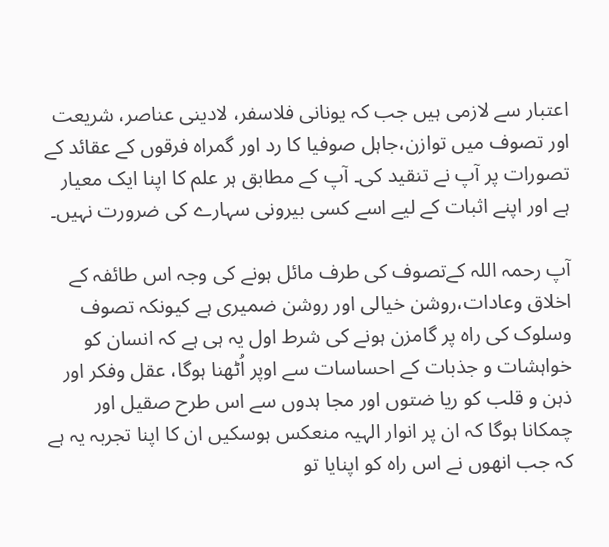اعتبار سے لازمی ہیں جب کہ یونانی فلاسفر، لادینی عناصر، شریعت اور تصوف میں توازن،جاہل صوفیا کا رد اور گمراہ فرقوں کے عقائد کے تصورات پر آپ نے تنقید کی۔ آپ کے مطابق ہر علم کا اپنا ایک معیار ہے اور اپنے اثبات کے لیے اسے کسی بیرونی سہارے کی ضرورت نہیں۔

آپ رحمہ اللہ کےتصوف کی طرف مائل ہونے کی وجہ اس طائفہ کے اخلاق وعادات،روشن خیالی اور روشن ضمیری ہے کیونکہ تصوف وسلوک کی راہ پر گامزن ہونے کی شرط اول یہ ہی ہے کہ انسان کو خواہشات و جذبات کے احساسات سے اوپر اُٹھنا ہوگا، عقل وفکر اور ذہن و قلب کو ریا ضتوں اور مجا ہدوں سے اس طرح صقیل اور چمکانا ہوگا کہ ان پر انوار الہیہ منعکس ہوسکیں ان کا اپنا تجربہ یہ ہے کہ جب انھوں نے اس راہ کو اپنایا تو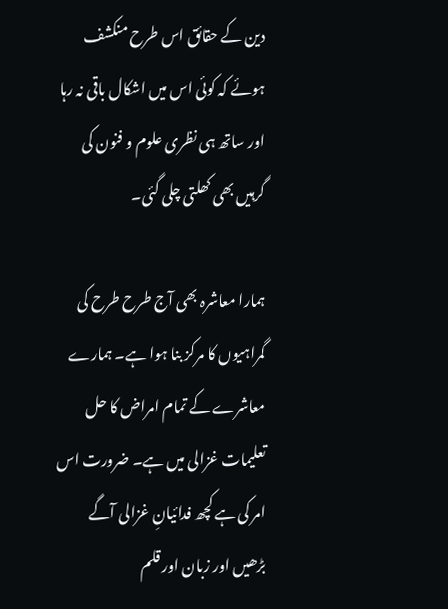دین کے حقائق اس طرح منکشف ہوئے کہ کوئی اس میں اشکال باقی نہ رہا اور ساتھ ہی نظری علوم و فنون کی گرہیں بھی کھلتی چلی گئی۔

ہمارا معاشرہ بھی آج طرح طرح کی گمراہیوں کا مرکز بنا ہوا ہے۔ ہمارے معاشرے کے تمام امراض کا حل تعلیمات غزالی میں ہے۔ ضرورت اس امر کی ہے کچھ فدائیانِ غزالی آگے بڑھیں اور زبان اور قلم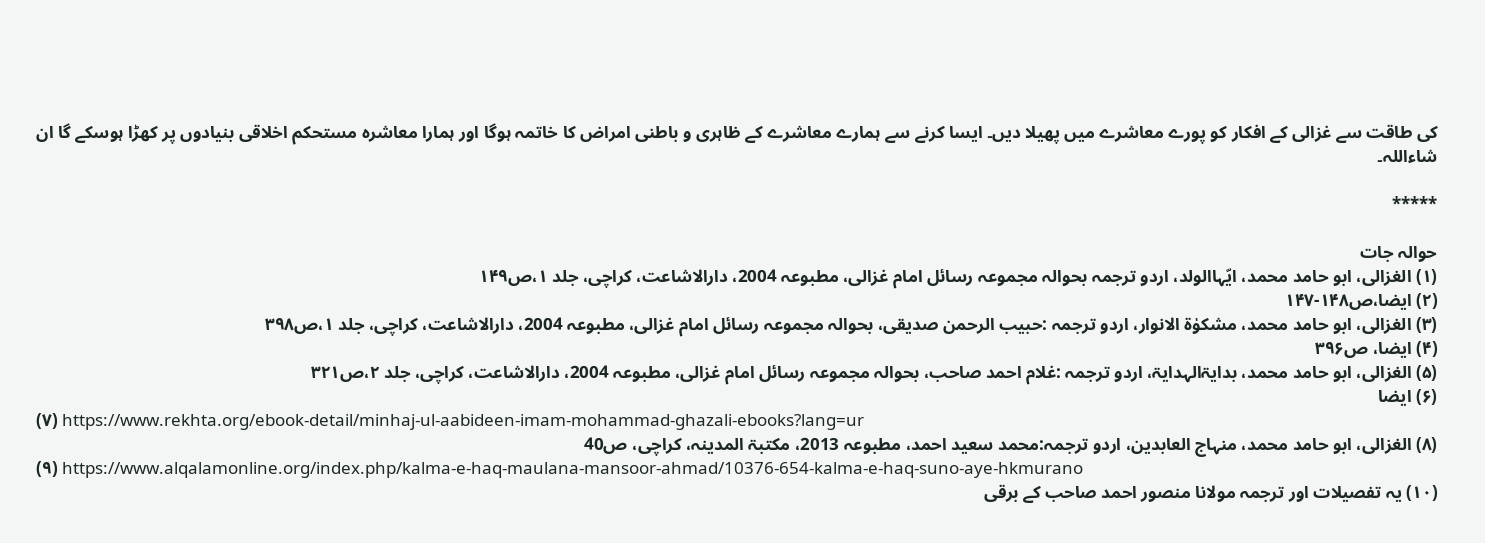کی طاقت سے غزالی کے افکار کو پورے معاشرے میں پھیلا دیں۔ ایسا کرنے سے ہمارے معاشرے کے ظاہری و باطنی امراض کا خاتمہ ہوگا اور ہمارا معاشرہ مستحکم اخلاقی بنیادوں پر کھڑا ہوسکے گا ان شاءاللہ۔

*****

حوالہ جات
(۱) الغزالی، ابو حامد محمد، ایّہاالولد، اردو ترجمہ بحوالہ مجموعہ رسائل امام غزالی، مطبوعہ 2004، دارالاشاعت، کراچی، جلد ۱،ص۱۴۹
(۲) ایضا،ص۱۴۸-۱۴۷
(۳) الغزالی، ابو حامد محمد، مشکوٰۃ الانوار، اردو ترجمہ :حبیب الرحمن صدیقی، بحوالہ مجموعہ رسائل امام غزالی، مطبوعہ 2004، دارالاشاعت، کراچی، جلد ۱،ص۳۹۸
(۴) ایضا، ص۳۹۶
(۵) الغزالی، ابو حامد محمد، بدایۃالہدایۃ، اردو ترجمہ :غلام احمد صاحب، بحوالہ مجموعہ رسائل امام غزالی، مطبوعہ 2004، دارالاشاعت، کراچی، جلد ۲،ص۳۲۱
(۶) ایضا
(۷) https://www.rekhta.org/ebook-detail/minhaj-ul-aabideen-imam-mohammad-ghazali-ebooks?lang=ur
(۸) الغزالی، ابو حامد محمد، منہاج العابدین، اردو ترجمہ:محمد سعید احمد، مطبوعہ 2013، مکتبۃ المدینہ، کراچی، ص40
(۹) https://www.alqalamonline.org/index.php/kalma-e-haq-maulana-mansoor-ahmad/10376-654-kalma-e-haq-suno-aye-hkmurano
(۱۰) یہ تفصیلات اور ترجمہ مولانا منصور احمد صاحب کے برقی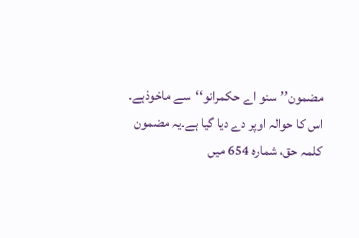مضمون’’سنو اے حکمرانو‘‘سے ماخوذہے۔ اس کا حوالہ اوپر دے دیا گیا ہے۔یہ مضمون کلمہ حق، شمارہ 654 میں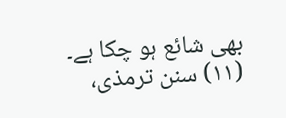بھی شائع ہو چکا ہے۔
(۱۱) سنن ترمذی،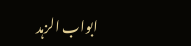ابواب الزہد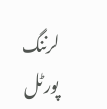لرننگ پورٹل